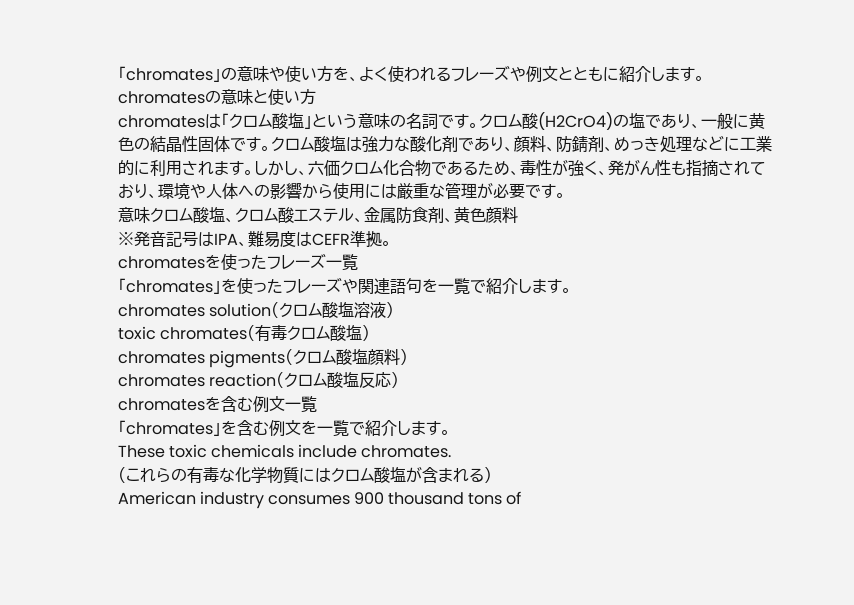「chromates」の意味や使い方を、よく使われるフレーズや例文とともに紹介します。
chromatesの意味と使い方
chromatesは「クロム酸塩」という意味の名詞です。クロム酸(H2CrO4)の塩であり、一般に黄色の結晶性固体です。クロム酸塩は強力な酸化剤であり、顔料、防錆剤、めっき処理などに工業的に利用されます。しかし、六価クロム化合物であるため、毒性が強く、発がん性も指摘されており、環境や人体への影響から使用には厳重な管理が必要です。
意味クロム酸塩、クロム酸エステル、金属防食剤、黄色顔料
※発音記号はIPA、難易度はCEFR準拠。
chromatesを使ったフレーズ一覧
「chromates」を使ったフレーズや関連語句を一覧で紹介します。
chromates solution(クロム酸塩溶液)
toxic chromates(有毒クロム酸塩)
chromates pigments(クロム酸塩顔料)
chromates reaction(クロム酸塩反応)
chromatesを含む例文一覧
「chromates」を含む例文を一覧で紹介します。
These toxic chemicals include chromates.
(これらの有毒な化学物質にはクロム酸塩が含まれる)
American industry consumes 900 thousand tons of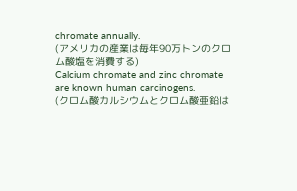chromate annually.
(アメリカの産業は毎年90万トンのクロム酸塩を消費する)
Calcium chromate and zinc chromate are known human carcinogens.
(クロム酸カルシウムとクロム酸亜鉛は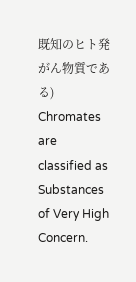既知のヒト発がん物質である)
Chromates are classified as Substances of Very High Concern.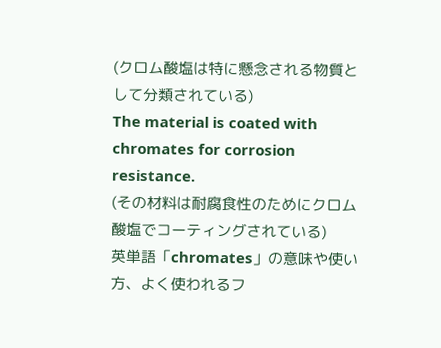(クロム酸塩は特に懸念される物質として分類されている)
The material is coated with chromates for corrosion resistance.
(その材料は耐腐食性のためにクロム酸塩でコーティングされている)
英単語「chromates」の意味や使い方、よく使われるフ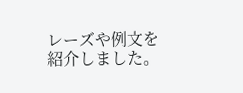レーズや例文を紹介しました。